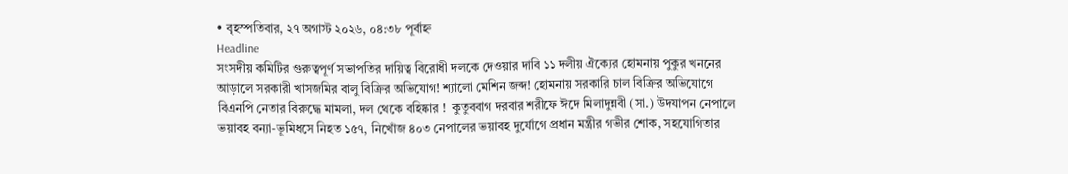• বৃহস্পতিবার, ২৭ অগাস্ট ২০২৬, ০৪:৩৮ পূর্বাহ্ন
Headline
সংসদীয় কমিটির গুরুত্বপূর্ণ সভাপতির দায়িত্ব বিরোধী দলকে দেওয়ার দাবি ১১ দলীয় ঐক্যের হোমনায় পুকুর খননের আড়ালে সরকারী খাসজমির বালু বিক্রির অভিযোগ! শ্যালো মেশিন জব্দ! হোমনায় সরকারি চাল বিক্রির অভিযোগে বিএনপি নেতার বিরুদ্ধে মামলা, দল থেকে বহিষ্কার !  কুতুববাগ দরবার শরীফে ঈদে মিলাদুন্নবী (সা.) উদযাপন নেপালে ভয়াবহ বন্যা-ভূমিধসে নিহত ১৫৭, নিখোঁজ ৪০৩ নেপালের ভয়াবহ দুর্যোগে প্রধান মন্ত্রীর গভীর শোক, সহযোগিতার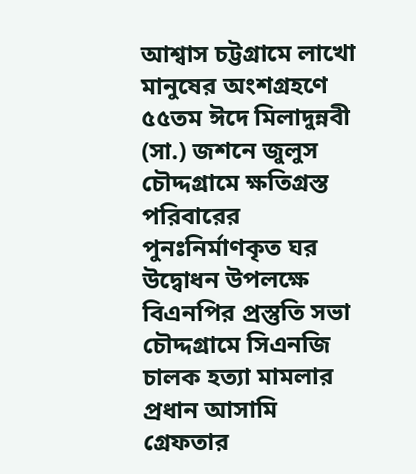আশ্বাস চট্টগ্রামে লাখো মানুষের অংশগ্রহণে ৫৫তম ঈদে মিলাদুন্নবী (সা.) জশনে জুলুস চৌদ্দগ্রামে ক্ষতিগ্রস্ত পরিবারের পুনঃনির্মাণকৃত ঘর উদ্বোধন উপলক্ষে বিএনপির প্রস্তুতি সভা চৌদ্দগ্রামে সিএনজি চালক হত্যা মামলার প্রধান আসামি গ্রেফতার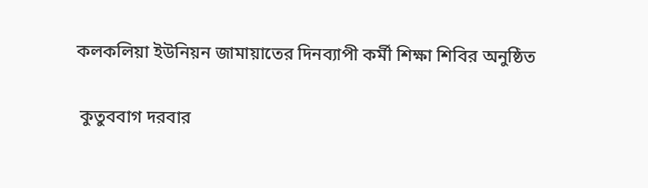কলকলিয়া ইউনিয়ন জামায়াতের দিনব্যাপী কর্মী শিক্ষা শিবির অনুষ্ঠিত

 কুতুববাগ দরবার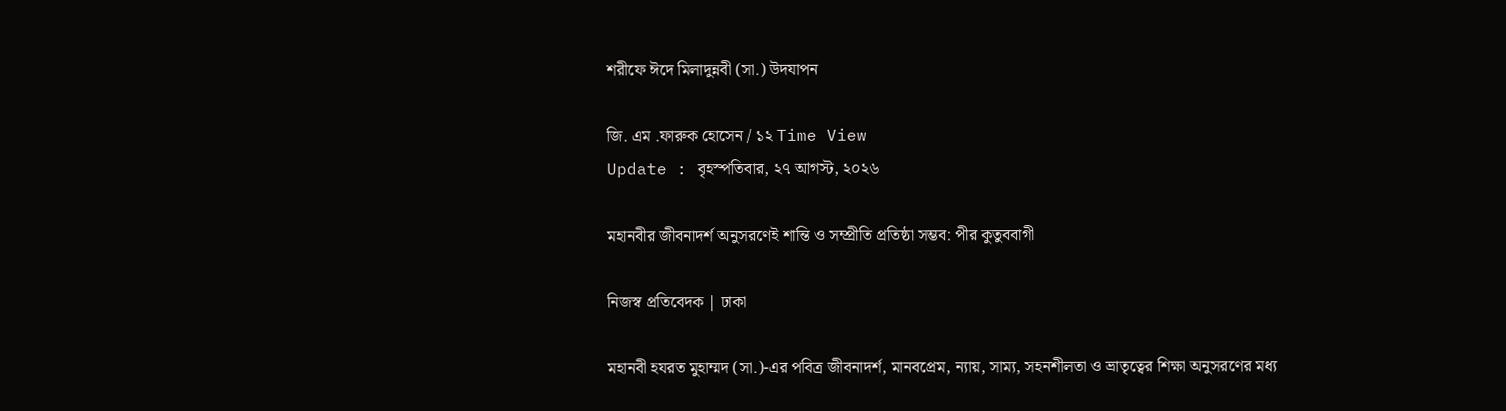শরীফে ঈদে মিলাদুন্নবী (সা.) উদযাপন

জি. এম .ফারুক হোসেন / ১২ Time View
Update : বৃহস্পতিবার, ২৭ আগস্ট, ২০২৬

মহানবীর জীবনাদর্শ অনুসরণেই শান্তি ও সম্প্রীতি প্রতিষ্ঠা সম্ভব: পীর কুতুববাগী

নিজস্ব প্রতিবেদক | ঢাকা

মহানবী হযরত মুহাম্মদ (সা.)-এর পবিত্র জীবনাদর্শ, মানবপ্রেম, ন্যায়, সাম্য, সহনশীলতা ও ভ্রাতৃত্বের শিক্ষা অনুসরণের মধ্য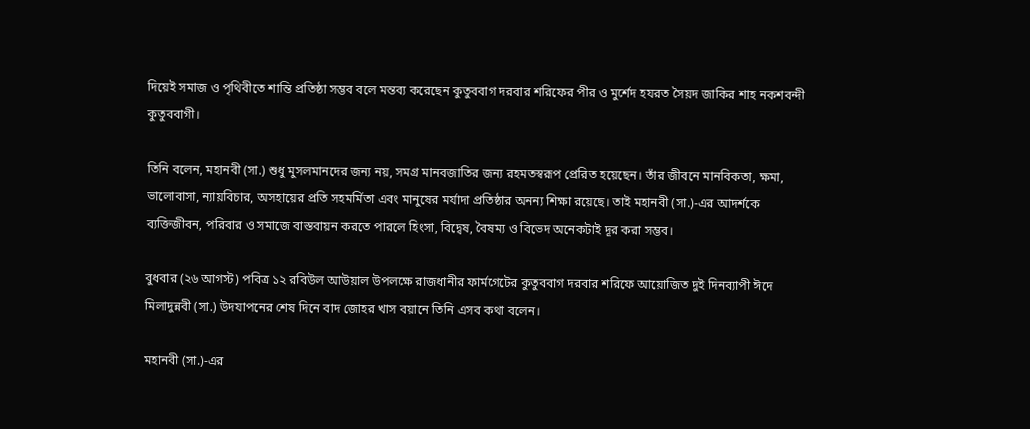দিয়েই সমাজ ও পৃথিবীতে শান্তি প্রতিষ্ঠা সম্ভব বলে মন্তব্য করেছেন কুতুববাগ দরবার শরিফের পীর ও মুর্শেদ হযরত সৈয়দ জাকির শাহ নকশবন্দী কুতুববাগী।

তিনি বলেন, মহানবী (সা.) শুধু মুসলমানদের জন্য নয়, সমগ্র মানবজাতির জন্য রহমতস্বরূপ প্রেরিত হয়েছেন। তাঁর জীবনে মানবিকতা, ক্ষমা, ভালোবাসা, ন্যায়বিচার, অসহায়ের প্রতি সহমর্মিতা এবং মানুষের মর্যাদা প্রতিষ্ঠার অনন্য শিক্ষা রয়েছে। তাই মহানবী (সা.)-এর আদর্শকে ব্যক্তিজীবন, পরিবার ও সমাজে বাস্তবায়ন করতে পারলে হিংসা, বিদ্বেষ, বৈষম্য ও বিভেদ অনেকটাই দূর করা সম্ভব।

বুধবার (২৬ আগস্ট) পবিত্র ১২ রবিউল আউয়াল উপলক্ষে রাজধানীর ফার্মগেটের কুতুববাগ দরবার শরিফে আয়োজিত দুই দিনব্যাপী ঈদে মিলাদুন্নবী (সা.) উদযাপনের শেষ দিনে বাদ জোহর খাস বয়ানে তিনি এসব কথা বলেন।

মহানবী (সা.)-এর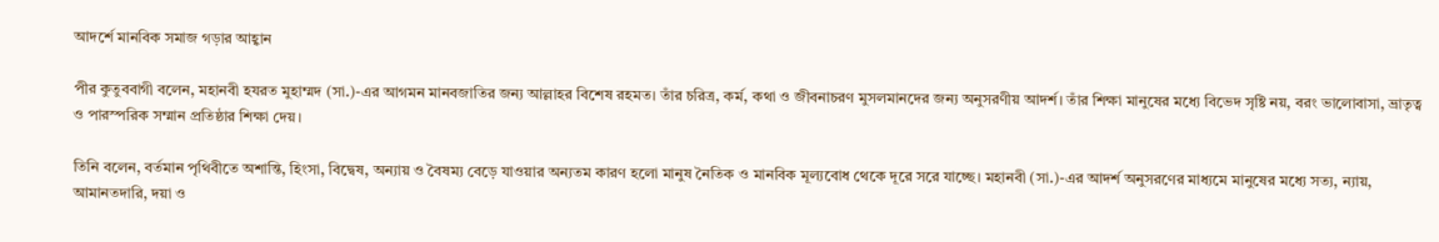আদর্শে মানবিক সমাজ গড়ার আহ্বান

পীর কুতুববাগী বলেন, মহানবী হযরত মুহাম্মদ (সা.)-এর আগমন মানবজাতির জন্য আল্লাহর বিশেষ রহমত। তাঁর চরিত্র, কর্ম, কথা ও জীবনাচরণ মুসলমানদের জন্য অনুসরণীয় আদর্শ। তাঁর শিক্ষা মানুষের মধ্যে বিভেদ সৃষ্টি নয়, বরং ভালোবাসা, ভ্রাতৃত্ব ও পারস্পরিক সম্মান প্রতিষ্ঠার শিক্ষা দেয়।

তিনি বলেন, বর্তমান পৃথিবীতে অশান্তি, হিংসা, বিদ্বেষ, অন্যায় ও বৈষম্য বেড়ে যাওয়ার অন্যতম কারণ হলো মানুষ নৈতিক ও মানবিক মূল্যবোধ থেকে দূরে সরে যাচ্ছে। মহানবী (সা.)-এর আদর্শ অনুসরণের মাধ্যমে মানুষের মধ্যে সত্য, ন্যায়, আমানতদারি, দয়া ও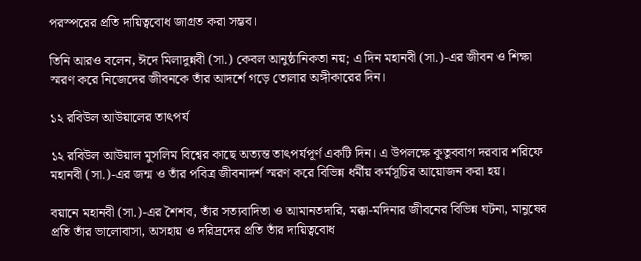পরস্পরের প্রতি দায়িত্ববোধ জাগ্রত করা সম্ভব।

তিনি আরও বলেন, ঈদে মিলাদুন্নবী (সা.) কেবল আনুষ্ঠানিকতা নয়; এ দিন মহানবী (সা.)-এর জীবন ও শিক্ষা স্মরণ করে নিজেদের জীবনকে তাঁর আদর্শে গড়ে তোলার অঙ্গীকারের দিন।

১২ রবিউল আউয়ালের তাৎপর্য

১২ রবিউল আউয়াল মুসলিম বিশ্বের কাছে অত্যন্ত তাৎপর্যপূর্ণ একটি দিন। এ উপলক্ষে কুতুববাগ দরবার শরিফে মহানবী (সা.)-এর জন্ম ও তাঁর পবিত্র জীবনাদর্শ স্মরণ করে বিভিন্ন ধর্মীয় কর্মসূচির আয়োজন করা হয়।

বয়ানে মহানবী (সা.)-এর শৈশব, তাঁর সত্যবাদিতা ও আমানতদারি, মক্কা-মদিনার জীবনের বিভিন্ন ঘটনা, মানুষের প্রতি তাঁর ভালোবাসা, অসহায় ও দরিদ্রদের প্রতি তাঁর দায়িত্ববোধ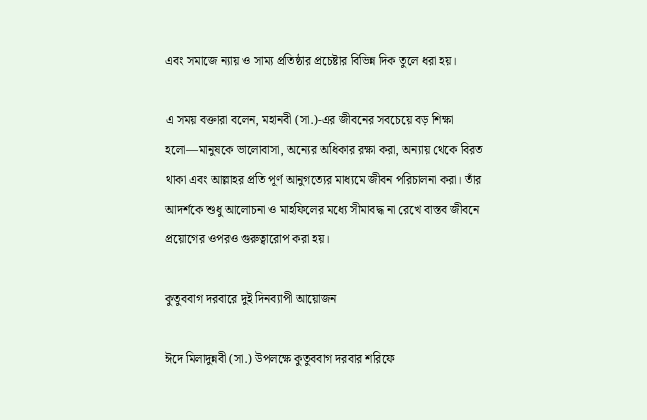এবং সমাজে ন্যায় ও সাম্য প্রতিষ্ঠার প্রচেষ্টার বিভিন্ন দিক তুলে ধরা হয়।

এ সময় বক্তারা বলেন, মহানবী (সা.)-এর জীবনের সবচেয়ে বড় শিক্ষা হলো—মানুষকে ভালোবাসা, অন্যের অধিকার রক্ষা করা, অন্যায় থেকে বিরত থাকা এবং আল্লাহর প্রতি পূর্ণ আনুগত্যের মাধ্যমে জীবন পরিচালনা করা। তাঁর আদর্শকে শুধু আলোচনা ও মাহফিলের মধ্যে সীমাবদ্ধ না রেখে বাস্তব জীবনে প্রয়োগের ওপরও গুরুত্বারোপ করা হয়।

কুতুববাগ দরবারে দুই দিনব্যাপী আয়োজন

ঈদে মিলাদুন্নবী (সা.) উপলক্ষে কুতুববাগ দরবার শরিফে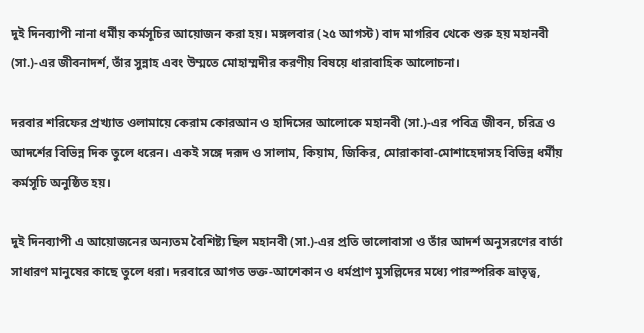দুই দিনব্যাপী নানা ধর্মীয় কর্মসূচির আয়োজন করা হয়। মঙ্গলবার (২৫ আগস্ট) বাদ মাগরিব থেকে শুরু হয় মহানবী (সা.)-এর জীবনাদর্শ, তাঁর সুন্নাহ এবং উম্মতে মোহাম্মদীর করণীয় বিষয়ে ধারাবাহিক আলোচনা।

দরবার শরিফের প্রখ্যাত ওলামায়ে কেরাম কোরআন ও হাদিসের আলোকে মহানবী (সা.)-এর পবিত্র জীবন, চরিত্র ও আদর্শের বিভিন্ন দিক তুলে ধরেন। একই সঙ্গে দরূদ ও সালাম, কিয়াম, জিকির, মোরাকাবা-মোশাহেদাসহ বিভিন্ন ধর্মীয় কর্মসূচি অনুষ্ঠিত হয়।

দুই দিনব্যাপী এ আয়োজনের অন্যতম বৈশিষ্ট্য ছিল মহানবী (সা.)-এর প্রতি ভালোবাসা ও তাঁর আদর্শ অনুসরণের বার্তা সাধারণ মানুষের কাছে তুলে ধরা। দরবারে আগত ভক্ত-আশেকান ও ধর্মপ্রাণ মুসল্লিদের মধ্যে পারস্পরিক ভ্রাতৃত্ব,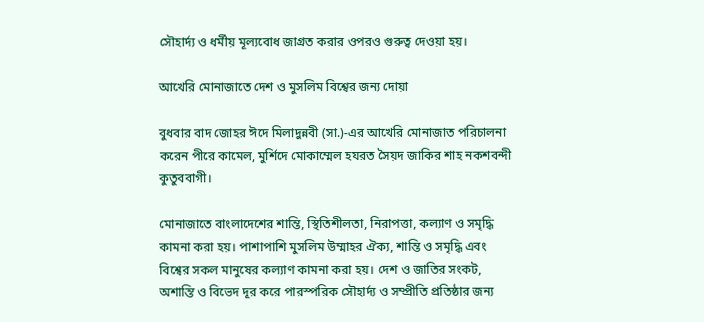সৌহার্দ্য ও ধর্মীয় মূল্যবোধ জাগ্রত করার ওপরও গুরুত্ব দেওয়া হয়।

আখেরি মোনাজাতে দেশ ও মুসলিম বিশ্বের জন্য দোয়া

বুধবার বাদ জোহর ঈদে মিলাদুন্নবী (সা.)-এর আখেরি মোনাজাত পরিচালনা করেন পীরে কামেল, মুর্শিদে মোকাম্মেল হযরত সৈয়দ জাকির শাহ নকশবন্দী কুতুববাগী।

মোনাজাতে বাংলাদেশের শান্তি, স্থিতিশীলতা, নিরাপত্তা, কল্যাণ ও সমৃদ্ধি কামনা করা হয়। পাশাপাশি মুসলিম উম্মাহর ঐক্য, শান্তি ও সমৃদ্ধি এবং বিশ্বের সকল মানুষের কল্যাণ কামনা করা হয়। দেশ ও জাতির সংকট, অশান্তি ও বিভেদ দূর করে পারস্পরিক সৌহার্দ্য ও সম্প্রীতি প্রতিষ্ঠার জন্য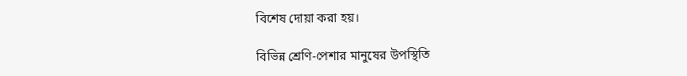বিশেষ দোয়া করা হয়।

বিভিন্ন শ্রেণি-পেশার মানুষের উপস্থিতি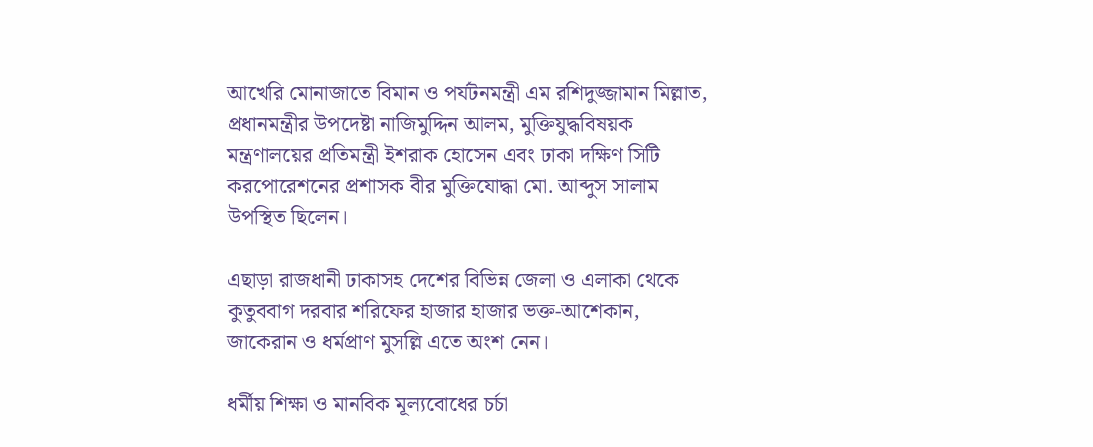আখেরি মোনাজাতে বিমান ও পর্যটনমন্ত্রী এম রশিদুজ্জামান মিল্লাত, প্রধানমন্ত্রীর উপদেষ্টা নাজিমুদ্দিন আলম, মুক্তিযুদ্ধবিষয়ক মন্ত্রণালয়ের প্রতিমন্ত্রী ইশরাক হোসেন এবং ঢাকা দক্ষিণ সিটি করপোরেশনের প্রশাসক বীর মুক্তিযোদ্ধা মো. আব্দুস সালাম উপস্থিত ছিলেন।

এছাড়া রাজধানী ঢাকাসহ দেশের বিভিন্ন জেলা ও এলাকা থেকে কুতুববাগ দরবার শরিফের হাজার হাজার ভক্ত-আশেকান, জাকেরান ও ধর্মপ্রাণ মুসল্লি এতে অংশ নেন।

ধর্মীয় শিক্ষা ও মানবিক মূল্যবোধের চর্চা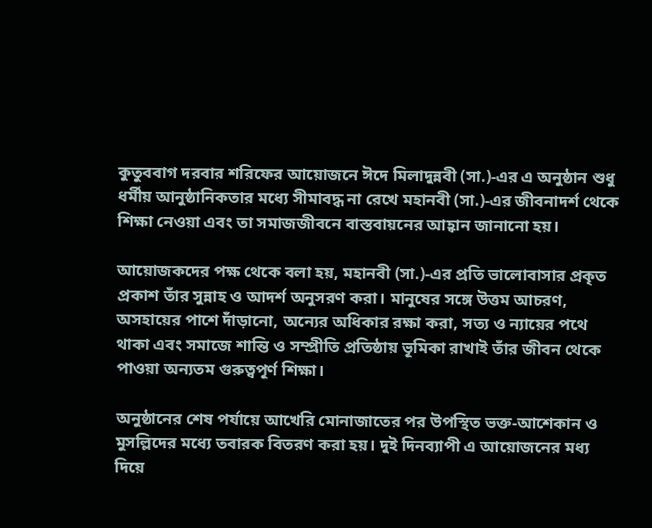কুতুববাগ দরবার শরিফের আয়োজনে ঈদে মিলাদুন্নবী (সা.)-এর এ অনুষ্ঠান শুধু ধর্মীয় আনুষ্ঠানিকতার মধ্যে সীমাবদ্ধ না রেখে মহানবী (সা.)-এর জীবনাদর্শ থেকে শিক্ষা নেওয়া এবং তা সমাজজীবনে বাস্তবায়নের আহ্বান জানানো হয়।

আয়োজকদের পক্ষ থেকে বলা হয়, মহানবী (সা.)-এর প্রতি ভালোবাসার প্রকৃত প্রকাশ তাঁর সুন্নাহ ও আদর্শ অনুসরণ করা। মানুষের সঙ্গে উত্তম আচরণ, অসহায়ের পাশে দাঁড়ানো, অন্যের অধিকার রক্ষা করা, সত্য ও ন্যায়ের পথে থাকা এবং সমাজে শান্তি ও সম্প্রীতি প্রতিষ্ঠায় ভূমিকা রাখাই তাঁর জীবন থেকে পাওয়া অন্যতম গুরুত্বপূর্ণ শিক্ষা।

অনুষ্ঠানের শেষ পর্যায়ে আখেরি মোনাজাতের পর উপস্থিত ভক্ত-আশেকান ও মুসল্লিদের মধ্যে তবারক বিতরণ করা হয়। দুই দিনব্যাপী এ আয়োজনের মধ্য দিয়ে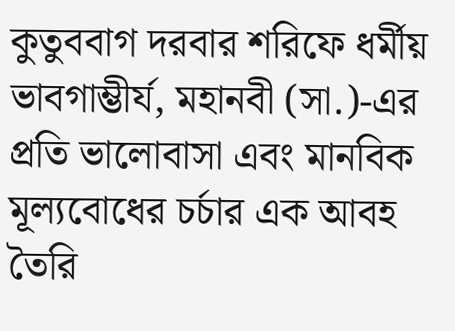কুতুববাগ দরবার শরিফে ধর্মীয় ভাবগাম্ভীর্য, মহানবী (সা.)-এর প্রতি ভালোবাসা এবং মানবিক মূল্যবোধের চর্চার এক আবহ তৈরি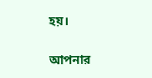হয়।


আপনার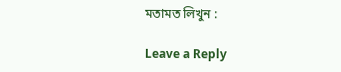মতামত লিখুন :

Leave a Reply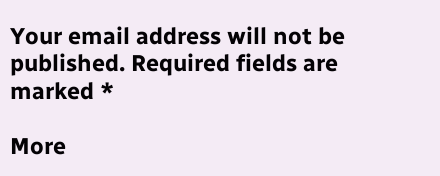Your email address will not be published. Required fields are marked *

More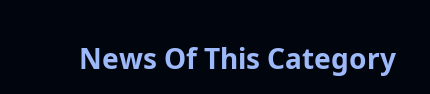News Of This Category